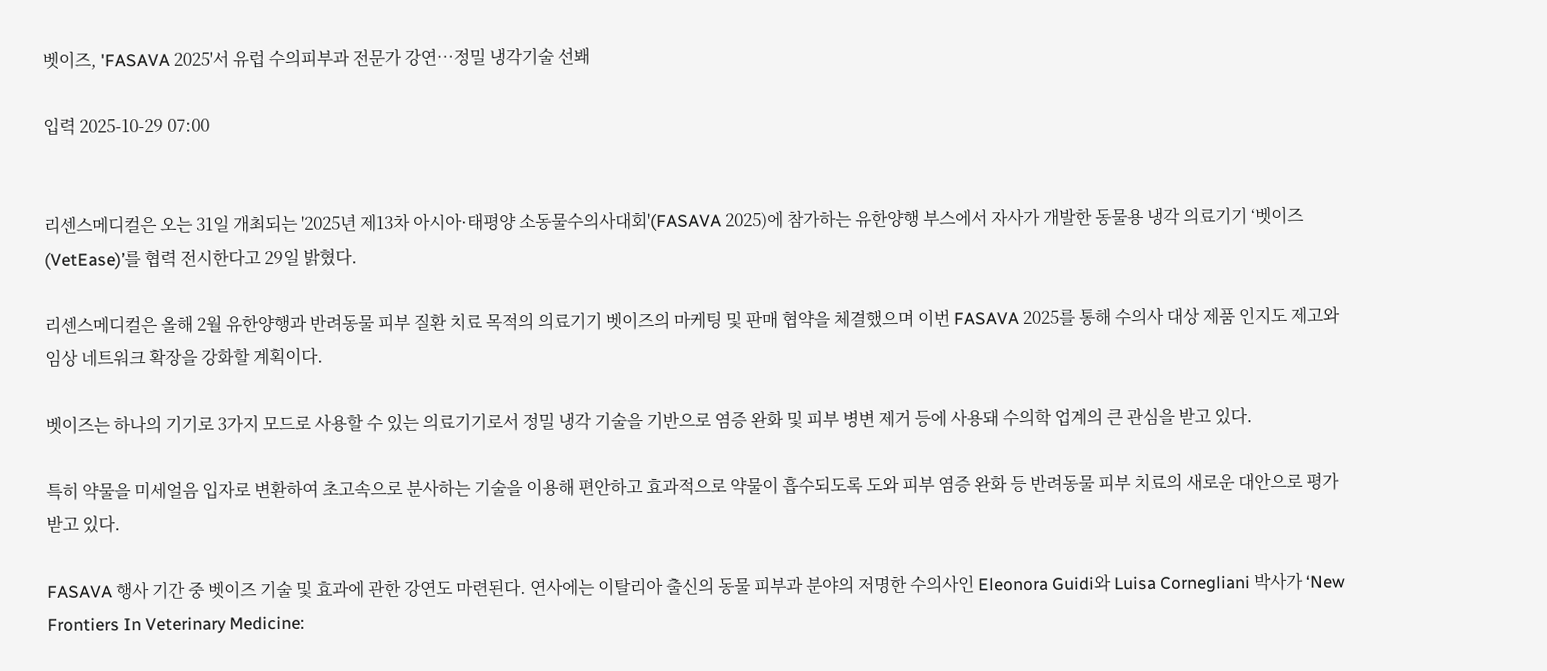벳이즈, 'FASAVA 2025'서 유럽 수의피부과 전문가 강연…정밀 냉각기술 선봬

입력 2025-10-29 07:00


리센스메디컬은 오는 31일 개최되는 '2025년 제13차 아시아·태평양 소동물수의사대회'(FASAVA 2025)에 참가하는 유한양행 부스에서 자사가 개발한 동물용 냉각 의료기기 ‘벳이즈(VetEase)’를 협력 전시한다고 29일 밝혔다.

리센스메디컬은 올해 2월 유한양행과 반려동물 피부 질환 치료 목적의 의료기기 벳이즈의 마케팅 및 판매 협약을 체결했으며 이번 FASAVA 2025를 통해 수의사 대상 제품 인지도 제고와 임상 네트워크 확장을 강화할 계획이다.

벳이즈는 하나의 기기로 3가지 모드로 사용할 수 있는 의료기기로서 정밀 냉각 기술을 기반으로 염증 완화 및 피부 병변 제거 등에 사용돼 수의학 업계의 큰 관심을 받고 있다.

특히 약물을 미세얼음 입자로 변환하여 초고속으로 분사하는 기술을 이용해 편안하고 효과적으로 약물이 흡수되도록 도와 피부 염증 완화 등 반려동물 피부 치료의 새로운 대안으로 평가받고 있다.

FASAVA 행사 기간 중 벳이즈 기술 및 효과에 관한 강연도 마련된다. 연사에는 이탈리아 출신의 동물 피부과 분야의 저명한 수의사인 Eleonora Guidi와 Luisa Cornegliani 박사가 ‘New Frontiers In Veterinary Medicine: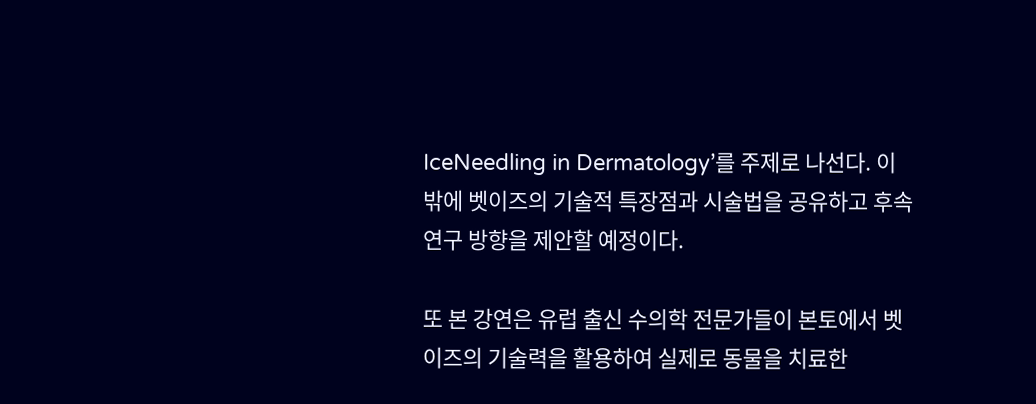IceNeedling in Dermatology’를 주제로 나선다. 이 밖에 벳이즈의 기술적 특장점과 시술법을 공유하고 후속 연구 방향을 제안할 예정이다.

또 본 강연은 유럽 출신 수의학 전문가들이 본토에서 벳이즈의 기술력을 활용하여 실제로 동물을 치료한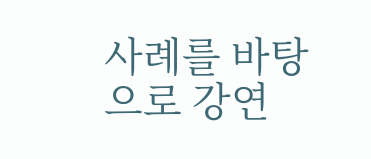사례를 바탕으로 강연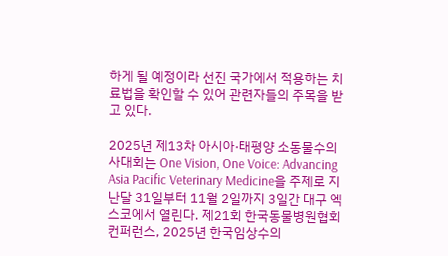하게 될 예정이라 선진 국가에서 적용하는 치료법을 확인할 수 있어 관련자들의 주목을 받고 있다.

2025년 제13차 아시아·태평양 소동물수의사대회는 One Vision, One Voice: Advancing Asia Pacific Veterinary Medicine을 주제로 지난달 31일부터 11월 2일까지 3일간 대구 엑스코에서 열린다. 제21회 한국동물병원협회 컨퍼런스, 2025년 한국임상수의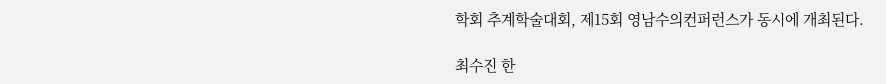학회 추계학술대회, 제15회 영남수의컨퍼런스가 동시에 개최된다.

최수진 한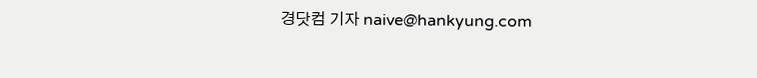경닷컴 기자 naive@hankyung.com